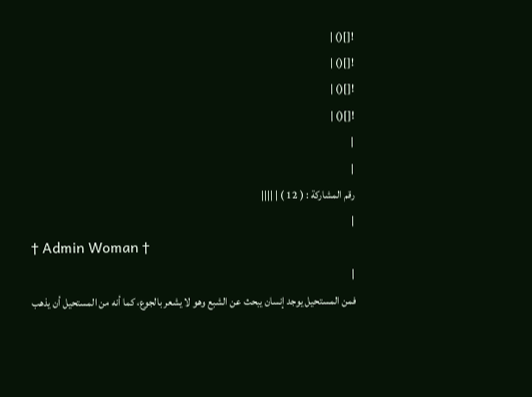![]() |
![]() |
![]() |
![]() |
|
|
رقم المشاركة : ( 12 ) | ||||
|
† Admin Woman †
|
فمن المستحيل يوجد إنسان يبحث عن الشبع وهو لا يشعر بالجوع، كما أنه من المستحيل أن يذهب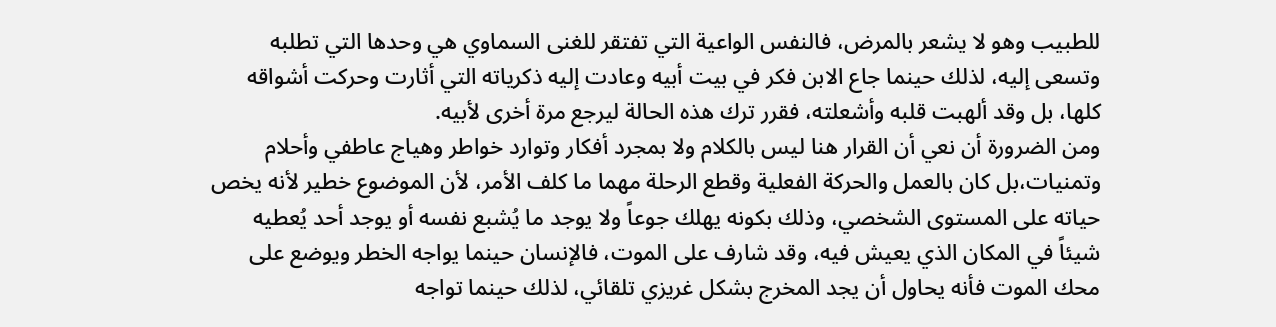للطبيب وهو لا يشعر بالمرض، فالنفس الواعية التي تفتقر للغنى السماوي هي وحدها التي تطلبه وتسعى إليه، لذلك حينما جاع الابن فكر في بيت أبيه وعادت إليه ذكرياته التي أثارت وحركت أشواقه كلها، بل وقد ألهبت قلبه وأشعلته، فقرر ترك هذه الحالة ليرجع مرة أخرى لأبيه.
ومن الضرورة أن نعي أن القرار هنا ليس بالكلام ولا بمجرد أفكار وتوارد خواطر وهياج عاطفي وأحلام وتمنيات،بل كان بالعمل والحركة الفعلية وقطع الرحلة مهما ما كلف الأمر، لأن الموضوع خطير لأنه يخص حياته على المستوى الشخصي، وذلك بكونه يهلك جوعاً ولا يوجد ما يُشبع نفسه أو يوجد أحد يُعطيه شيئاً في المكان الذي يعيش فيه، وقد شارف على الموت، فالإنسان حينما يواجه الخطر ويوضع على محك الموت فأنه يحاول أن يجد المخرج بشكل غريزي تلقائي، لذلك حينما تواجه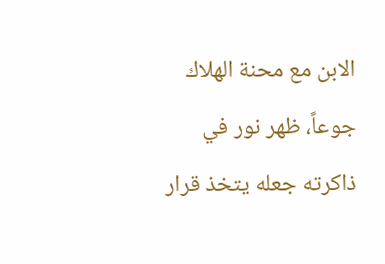الابن مع محنة الهلاك جوعاً، ظهر نور في ذاكرته جعله يتخذ قرار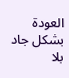العودة بشكل جاد بلا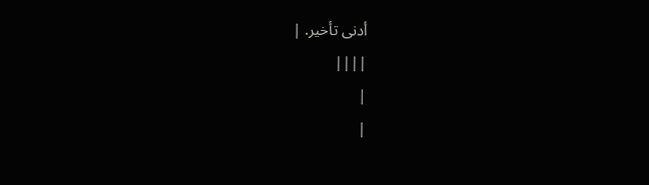أدنى تأخير. |
||||
|
|